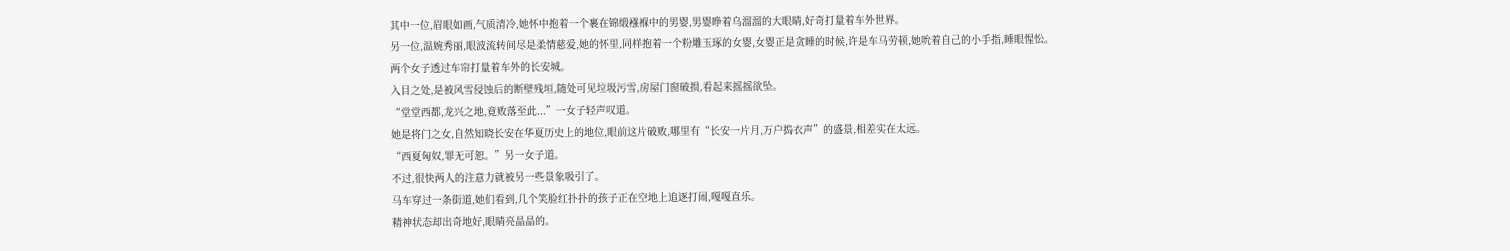其中一位,眉眼如画,气质清冷,她怀中抱着一个裹在锦缎襁褓中的男婴,男婴睁着乌溜溜的大眼睛,好奇打量着车外世界。
另一位,温婉秀丽,眼波流转间尽是柔情慈爱,她的怀里,同样抱着一个粉雕玉琢的女婴,女婴正是贪睡的时候,许是车马劳顿,她吮着自己的小手指,睡眼惺忪。
两个女子透过车帘打量着车外的长安城。
入目之处,是被风雪侵蚀后的断壁残垣,随处可见垃圾污雪,房屋门窗破损,看起来摇摇欲坠。
“堂堂西都,龙兴之地,竟败落至此...”一女子轻声叹道。
她是将门之女,自然知晓长安在华夏历史上的地位,眼前这片破败,哪里有“长安一片月,万户捣衣声”的盛景,相差实在太远。
“西夏匈奴,罪无可恕。”另一女子道。
不过,很快两人的注意力就被另一些景象吸引了。
马车穿过一条街道,她们看到,几个笑脸红扑扑的孩子正在空地上追逐打闹,嘎嘎直乐。
精神状态却出奇地好,眼睛亮晶晶的。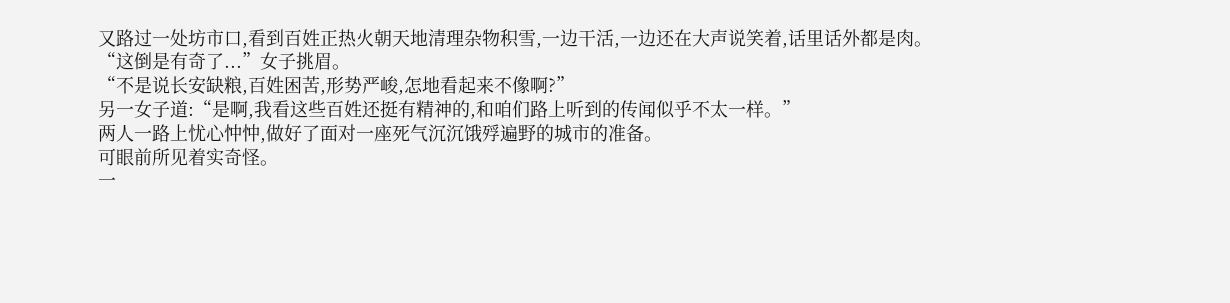又路过一处坊市口,看到百姓正热火朝天地清理杂物积雪,一边干活,一边还在大声说笑着,话里话外都是肉。
“这倒是有奇了...”女子挑眉。
“不是说长安缺粮,百姓困苦,形势严峻,怎地看起来不像啊?”
另一女子道:“是啊,我看这些百姓还挺有精神的,和咱们路上听到的传闻似乎不太一样。”
两人一路上忧心忡忡,做好了面对一座死气沉沉饿殍遍野的城市的准备。
可眼前所见着实奇怪。
一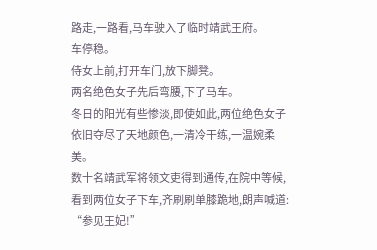路走,一路看,马车驶入了临时靖武王府。
车停稳。
侍女上前,打开车门,放下脚凳。
两名绝色女子先后弯腰,下了马车。
冬日的阳光有些惨淡,即使如此,两位绝色女子依旧夺尽了天地颜色,一清冷干练,一温婉柔美。
数十名靖武军将领文吏得到通传,在院中等候,看到两位女子下车,齐刷刷单膝跪地,朗声喊道:
“参见王妃!”